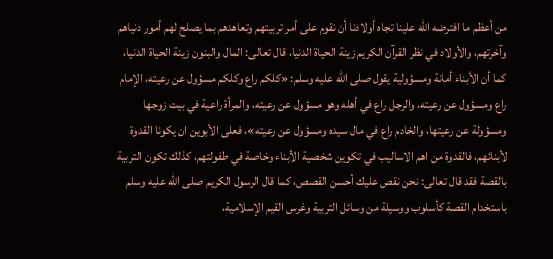من أعظم ما افترضه الله علينا تجاه أولادنا أن نقوم على أمر تربيتهم وتعاهدهم بما يصلح لهم أمور دنياهم وآخرتهم، والأولاد في نظر القرآن الكريم زينة الحياة الدنيا، قال تعالى: المال والبنون زينة الحياة الدنيا، كما أن الأبناء أمانة ومسؤولية يقول صلى الله عليه وسلم: «كلكم راع وكلكم مسؤول عن رعيته، الإمام راع ومسؤول عن رعيته، والرجل راع في أهله وهو مسؤول عن رعيته، والمرأة راعية في بيت زوجها ومسؤولة عن رعيتها، والخادم راع في مال سيده ومسؤول عن رعيته»، فعلى الأبوين ان يكونا القدوة لأبنائهم، فالقدوة من اهم الاساليب في تكوين شخصية الأبناء وخاصة في طفولتهم، كذلك تكون التربية بالقصة فقد قال تعالى: نحن نقص عليك أحسن القصص، كما قال الرسول الكريم صلى الله عليه وسلم باستخدام القصة كأسلوب ووسيلة من وسائل التربية وغرس القيم الإسلامية،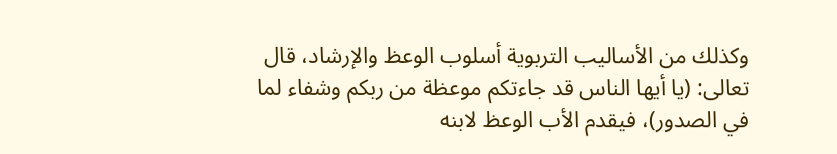وكذلك من الأساليب التربوية أسلوب الوعظ والإرشاد، قال تعالى: (يا أيها الناس قد جاءتكم موعظة من ربكم وشفاء لما في الصدور)، فيقدم الأب الوعظ لابنه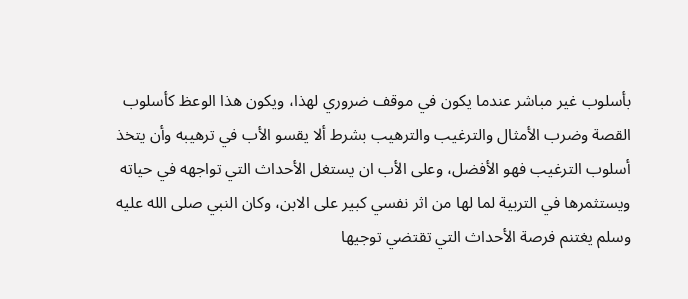بأسلوب غير مباشر عندما يكون في موقف ضروري لهذا، ويكون هذا الوعظ كأسلوب القصة وضرب الأمثال والترغيب والترهيب بشرط ألا يقسو الأب في ترهيبه وأن يتخذ أسلوب الترغيب فهو الأفضل، وعلى الأب ان يستغل الأحداث التي تواجهه في حياته ويستثمرها في التربية لما لها من اثر نفسي كبير على الابن، وكان النبي صلى الله عليه وسلم يغتنم فرصة الأحداث التي تقتضي توجيها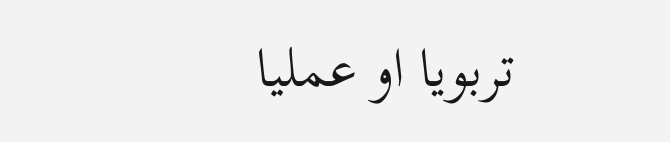تربويا او عمليا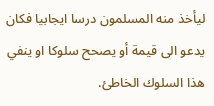ليأخذ منه المسلمون درسا ايجابيا فكان يدعو الى قيمة أو يصحح سلوكا او ينفي هذا السلوك الخاطئ.